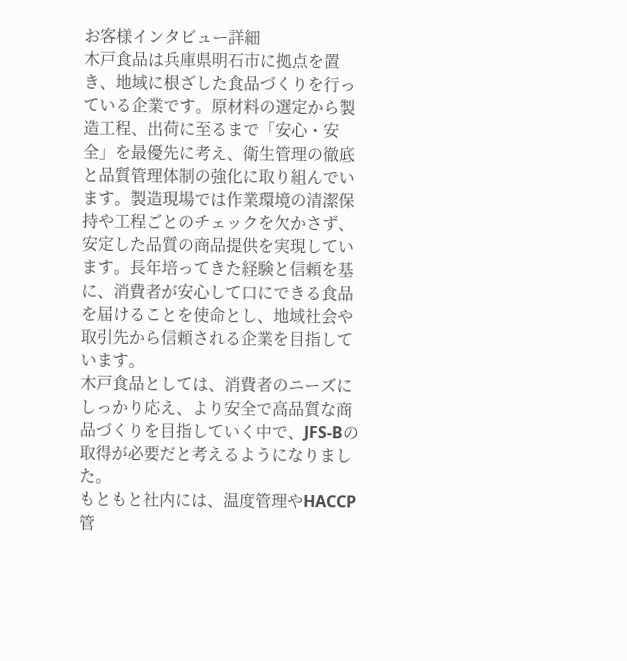お客様インタビュー詳細
木戸食品は兵庫県明石市に拠点を置き、地域に根ざした食品づくりを行っている企業です。原材料の選定から製造工程、出荷に至るまで「安心・安全」を最優先に考え、衛生管理の徹底と品質管理体制の強化に取り組んでいます。製造現場では作業環境の清潔保持や工程ごとのチェックを欠かさず、安定した品質の商品提供を実現しています。長年培ってきた経験と信頼を基に、消費者が安心して口にできる食品を届けることを使命とし、地域社会や取引先から信頼される企業を目指しています。
木戸食品としては、消費者のニーズにしっかり応え、より安全で高品質な商品づくりを目指していく中で、JFS-Bの取得が必要だと考えるようになりました。
もともと社内には、温度管理やHACCP管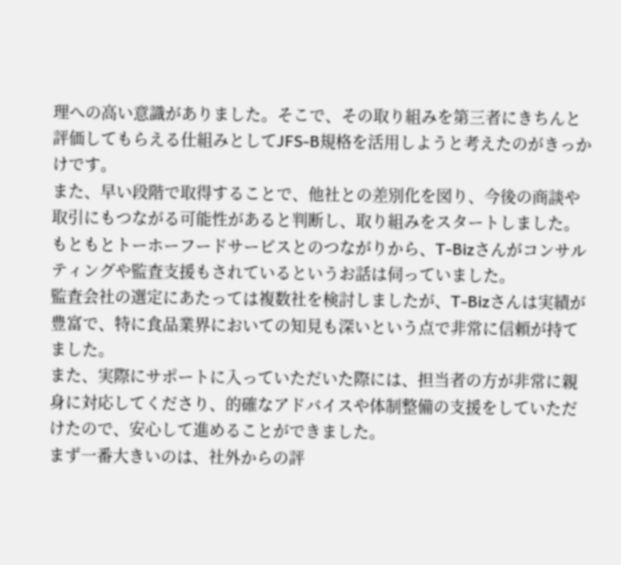理への高い意識がありました。そこで、その取り組みを第三者にきちんと評価してもらえる仕組みとしてJFS-B規格を活用しようと考えたのがきっかけです。
また、早い段階で取得することで、他社との差別化を図り、今後の商談や取引にもつながる可能性があると判断し、取り組みをスタートしました。
もともとトーホーフードサービスとのつながりから、T-Bizさんがコンサルティングや監査支援もされているというお話は伺っていました。
監査会社の選定にあたっては複数社を検討しましたが、T-Bizさんは実績が豊富で、特に食品業界においての知見も深いという点で非常に信頼が持てました。
また、実際にサポートに入っていただいた際には、担当者の方が非常に親身に対応してくださり、的確なアドバイスや体制整備の支援をしていただけたので、安心して進めることができました。
まず一番大きいのは、社外からの評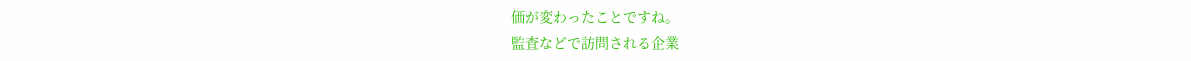価が変わったことですね。
監査などで訪問される企業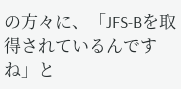の方々に、「JFS-Bを取得されているんですね」と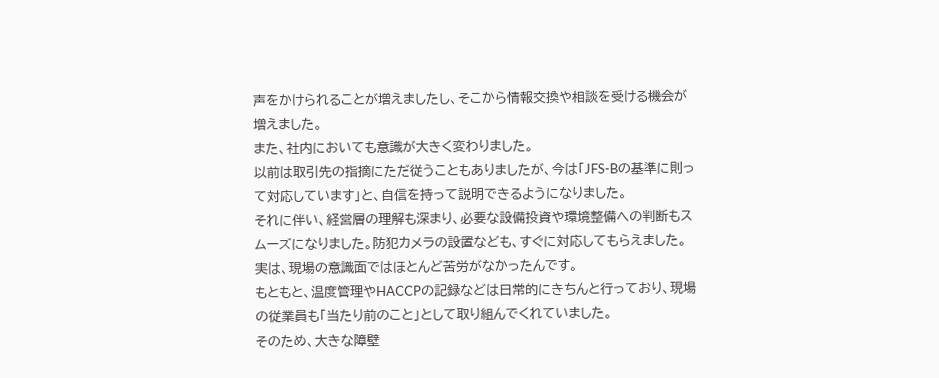声をかけられることが増えましたし、そこから情報交換や相談を受ける機会が増えました。
また、社内においても意識が大きく変わりました。
以前は取引先の指摘にただ従うこともありましたが、今は「JFS-Bの基準に則って対応しています」と、自信を持って説明できるようになりました。
それに伴い、経営層の理解も深まり、必要な設備投資や環境整備への判断もスムーズになりました。防犯カメラの設置なども、すぐに対応してもらえました。
実は、現場の意識面ではほとんど苦労がなかったんです。
もともと、温度管理やHACCPの記録などは日常的にきちんと行っており、現場の従業員も「当たり前のこと」として取り組んでくれていました。
そのため、大きな障壁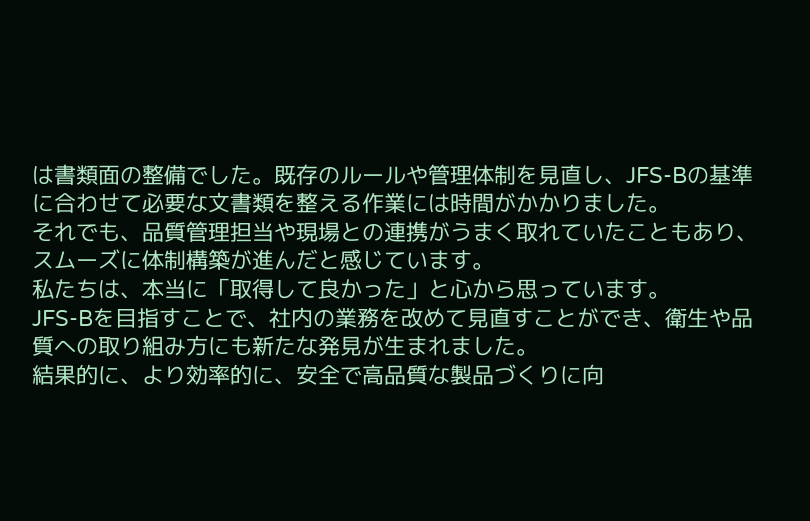は書類面の整備でした。既存のルールや管理体制を見直し、JFS-Bの基準に合わせて必要な文書類を整える作業には時間がかかりました。
それでも、品質管理担当や現場との連携がうまく取れていたこともあり、スムーズに体制構築が進んだと感じています。
私たちは、本当に「取得して良かった」と心から思っています。
JFS-Bを目指すことで、社内の業務を改めて見直すことができ、衛生や品質への取り組み方にも新たな発見が生まれました。
結果的に、より効率的に、安全で高品質な製品づくりに向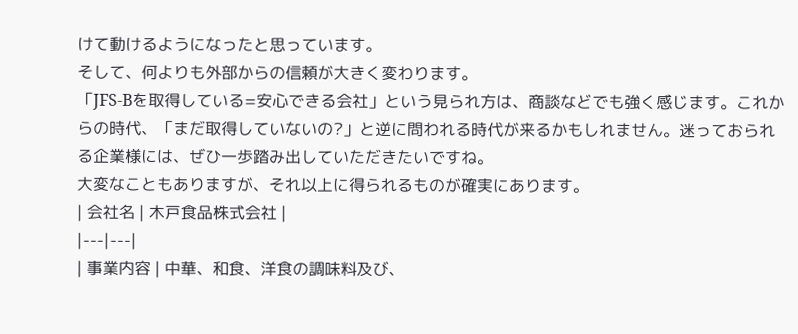けて動けるようになったと思っています。
そして、何よりも外部からの信頼が大きく変わります。
「JFS-Bを取得している=安心できる会社」という見られ方は、商談などでも強く感じます。これからの時代、「まだ取得していないの?」と逆に問われる時代が来るかもしれません。迷っておられる企業様には、ぜひ一歩踏み出していただきたいですね。
大変なこともありますが、それ以上に得られるものが確実にあります。
| 会社名 | 木戸食品株式会社 |
|---|---|
| 事業内容 | 中華、和食、洋食の調味料及び、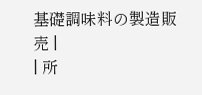基礎調味料の製造販売 |
| 所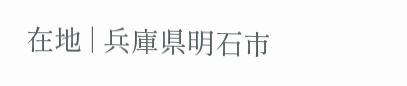在地 | 兵庫県明石市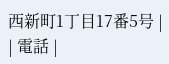西新町1丁目17番5号 |
| 電話 |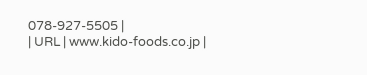078-927-5505 |
| URL | www.kido-foods.co.jp |